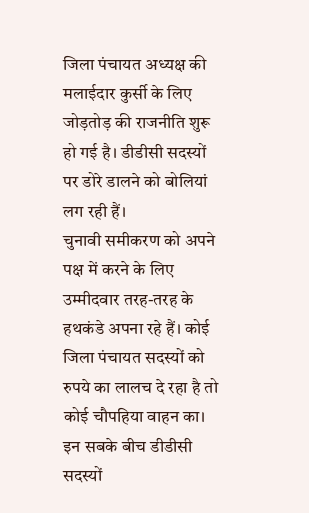जिला पंचायत अध्यक्ष की मलाईदार कुर्सी के लिए जोड़तोड़ की राजनीति शुरू हो गई है। डीडीसी सदस्यों पर डोरे डालने को बोलियां लग रही हैं।
चुनावी समीकरण को अपने पक्ष में करने के लिए उम्मीदवार तरह-तरह के हथकंडे अपना रहे हैं। कोई जिला पंचायत सदस्यों को रुपये का लालच दे रहा है तो कोई चौपहिया वाहन का।
इन सबके बीच डीडीसी सदस्यों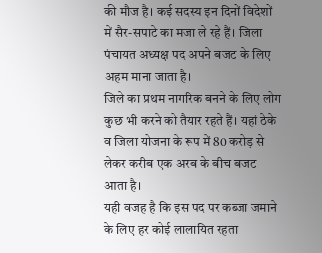की मौज है। कई सदस्य इन दिनों विदेशों में सैर-सपाटे का मजा ले रहे हैं। जिला पंचायत अध्यक्ष पद अपने बजट के लिए अहम माना जाता है।
जिले का प्रथम नागरिक बनने के लिए लोग कुछ भी करने को तैयार रहते हैं। यहां ठेके व जिला योजना के रूप में 80 करोड़ से लेकर करीब एक अरब के बीच बजट आता है।
यही वजह है कि इस पद पर कब्जा जमाने के लिए हर कोई लालायित रहता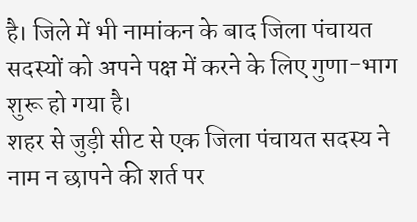है। जिले में भी नामांकन के बाद जिला पंचायत सदस्यों को अपने पक्ष में करने के लिए गुणा-भाग शुरू हो गया है।
शहर से जुड़ी सीट से एक जिला पंचायत सदस्य ने नाम न छापने की शर्त पर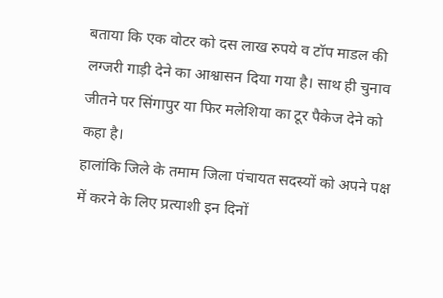बताया कि एक वोटर को दस लाख रुपये व टॉप माडल की लग्जरी गाड़ी देने का आश्वासन दिया गया है। साथ ही चुनाव जीतने पर सिंगापुर या फिर मलेशिया का टूर पैकेज देने को कहा है।
हालांकि जिले के तमाम जिला पंचायत सदस्यों को अपने पक्ष में करने के लिए प्रत्याशी इन दिनों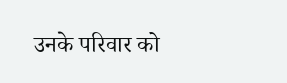उनके परिवार को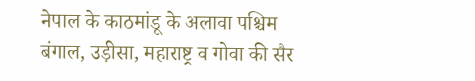नेपाल के काठमांडू के अलावा पश्चिम बंगाल, उड़ीसा, महाराष्ट्र व गोवा की सैर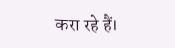करा रहे हैं।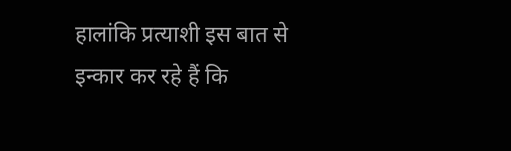हालांकि प्रत्याशी इस बात से इन्कार कर रहे हैं कि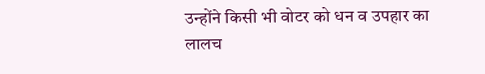उन्होंने किसी भी वोटर को धन व उपहार का लालच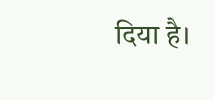दिया है।